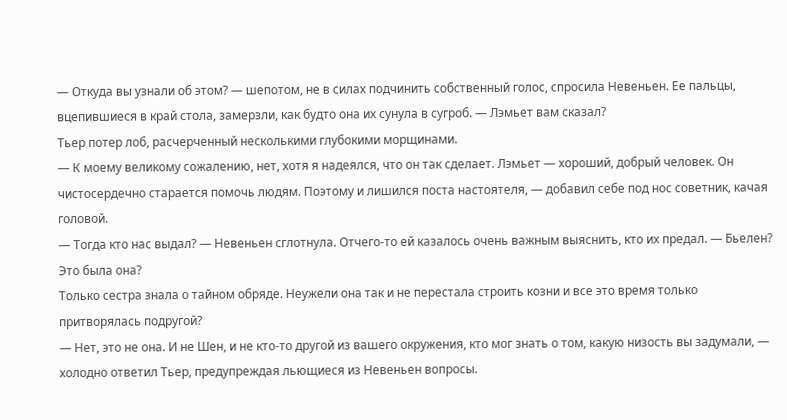— Откуда вы узнали об этом? — шепотом, не в силах подчинить собственный голос, спросила Невеньен. Ее пальцы, вцепившиеся в край стола, замерзли, как будто она их сунула в сугроб. — Лэмьет вам сказал?
Тьер потер лоб, расчерченный несколькими глубокими морщинами.
— К моему великому сожалению, нет, хотя я надеялся, что он так сделает. Лэмьет — хороший, добрый человек. Он чистосердечно старается помочь людям. Поэтому и лишился поста настоятеля, — добавил себе под нос советник, качая головой.
— Тогда кто нас выдал? — Невеньен сглотнула. Отчего-то ей казалось очень важным выяснить, кто их предал. — Бьелен? Это была она?
Только сестра знала о тайном обряде. Неужели она так и не перестала строить козни и все это время только притворялась подругой?
— Нет, это не она. И не Шен, и не кто-то другой из вашего окружения, кто мог знать о том, какую низость вы задумали, — холодно ответил Тьер, предупреждая льющиеся из Невеньен вопросы.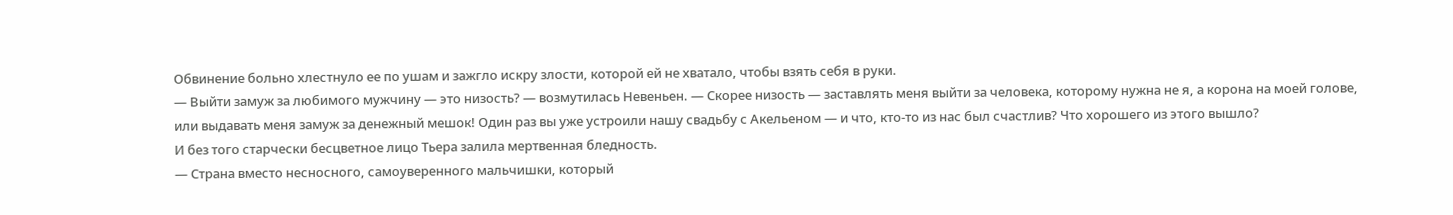Обвинение больно хлестнуло ее по ушам и зажгло искру злости, которой ей не хватало, чтобы взять себя в руки.
— Выйти замуж за любимого мужчину — это низость? — возмутилась Невеньен. — Скорее низость — заставлять меня выйти за человека, которому нужна не я, а корона на моей голове, или выдавать меня замуж за денежный мешок! Один раз вы уже устроили нашу свадьбу с Акельеном — и что, кто-то из нас был счастлив? Что хорошего из этого вышло?
И без того старчески бесцветное лицо Тьера залила мертвенная бледность.
— Страна вместо несносного, самоуверенного мальчишки, который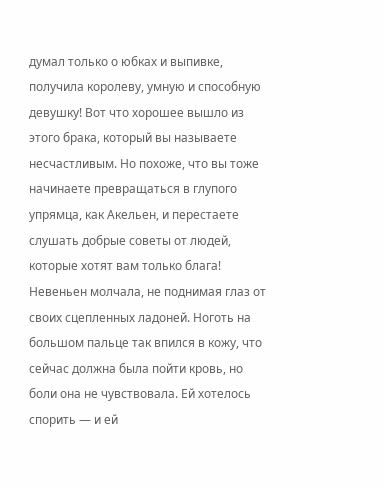думал только о юбках и выпивке, получила королеву, умную и способную девушку! Вот что хорошее вышло из этого брака, который вы называете несчастливым. Но похоже, что вы тоже начинаете превращаться в глупого упрямца, как Акельен, и перестаете слушать добрые советы от людей, которые хотят вам только блага!
Невеньен молчала, не поднимая глаз от своих сцепленных ладоней. Ноготь на большом пальце так впился в кожу, что сейчас должна была пойти кровь, но боли она не чувствовала. Ей хотелось спорить — и ей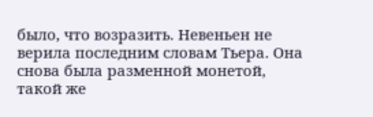было, что возразить. Невеньен не верила последним словам Тьера. Она снова была разменной монетой, такой же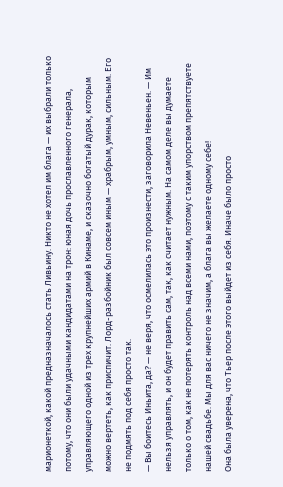марионеткой, какой предназначалось стать Ливьину. Никто не хотел им блага — их выбрали только потому, что они были удачными кандидатами на трон: юная дочь прославленного генерала, управляющего одной из трех крупнейших армий в Кинаме, и сказочно богатый дурак, которым можно вертеть, как приспичит. Лорд-разбойник был совсем иным — храбрым, умным, сильным. Его не подмять под себя просто так.
— Вы боитесь Иньита, да? — не веря, что осмелилась это произнести, заговорила Невеньен. — Им нельзя управлять, и он будет править сам, так, как считает нужным. На самом деле вы думаете только о том, как не потерять контроль над всеми нами, поэтому с таким упорством препятствуете нашей свадьбе. Мы для вас ничего не значим, а блага вы желаете одному себе!
Она была уверена, что Тьер после этого выйдет из себя. Иначе было просто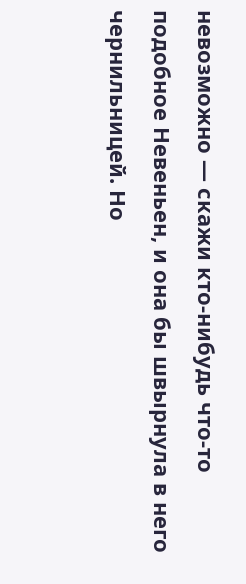невозможно — скажи кто-нибудь что-то подобное Невеньен, и она бы швырнула в него чернильницей. Но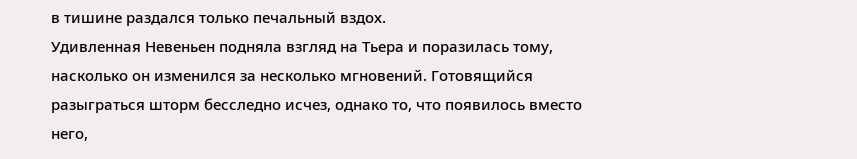в тишине раздался только печальный вздох.
Удивленная Невеньен подняла взгляд на Тьера и поразилась тому, насколько он изменился за несколько мгновений. Готовящийся разыграться шторм бесследно исчез, однако то, что появилось вместо него,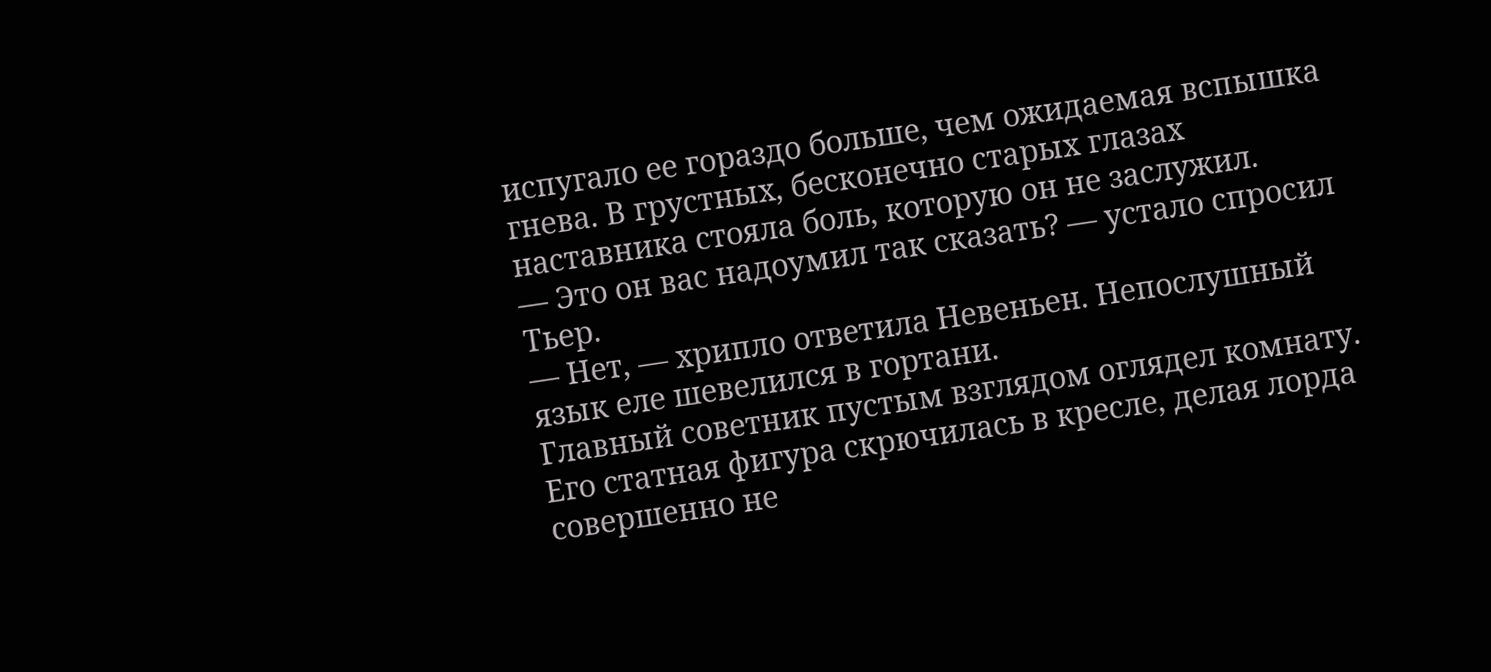испугало ее гораздо больше, чем ожидаемая вспышка гнева. В грустных, бесконечно старых глазах наставника стояла боль, которую он не заслужил.
— Это он вас надоумил так сказать? — устало спросил Тьер.
— Нет, — хрипло ответила Невеньен. Непослушный язык еле шевелился в гортани.
Главный советник пустым взглядом оглядел комнату. Его статная фигура скрючилась в кресле, делая лорда совершенно не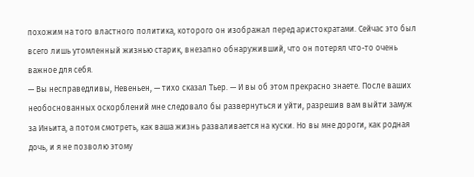похожим на того властного политика, которого он изображал перед аристократами. Сейчас это был всего лишь утомленный жизнью старик, внезапно обнаруживший, что он потерял что-то очень важное для себя.
— Вы несправедливы, Невеньен, — тихо сказал Тьер. — И вы об этом прекрасно знаете. После ваших необоснованных оскорблений мне следовало бы развернуться и уйти, разрешив вам выйти замуж за Иньита, а потом смотреть, как ваша жизнь разваливается на куски. Но вы мне дороги, как родная дочь, и я не позволю этому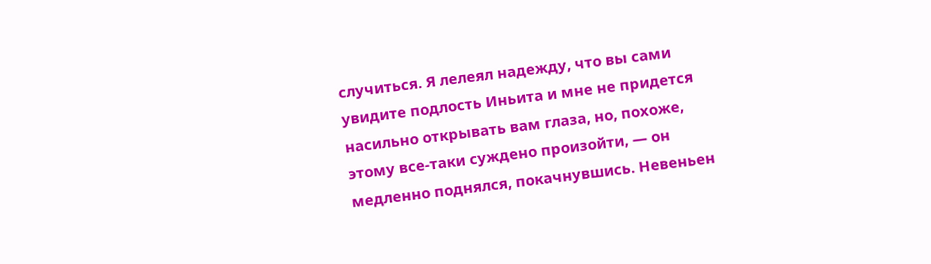случиться. Я лелеял надежду, что вы сами увидите подлость Иньита и мне не придется насильно открывать вам глаза, но, похоже, этому все-таки суждено произойти, — он медленно поднялся, покачнувшись. Невеньен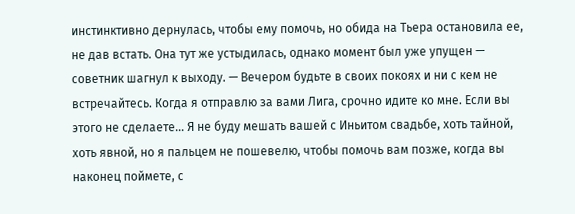инстинктивно дернулась, чтобы ему помочь, но обида на Тьера остановила ее, не дав встать. Она тут же устыдилась, однако момент был уже упущен — советник шагнул к выходу. — Вечером будьте в своих покоях и ни с кем не встречайтесь. Когда я отправлю за вами Лига, срочно идите ко мне. Если вы этого не сделаете… Я не буду мешать вашей с Иньитом свадьбе, хоть тайной, хоть явной, но я пальцем не пошевелю, чтобы помочь вам позже, когда вы наконец поймете, с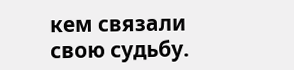кем связали свою судьбу.